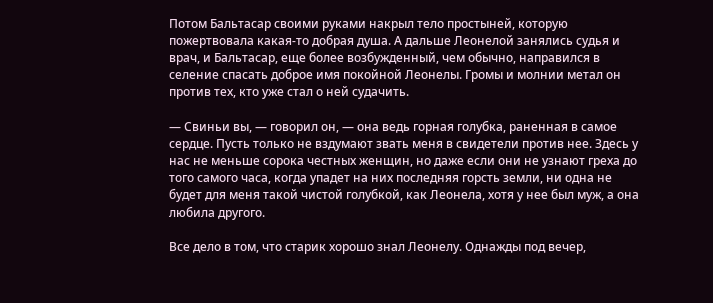Потом Бальтасар своими руками накрыл тело простыней, которую пожертвовала какая-то добрая душа. А дальше Леонелой занялись судья и врач, и Бальтасар, еще более возбужденный, чем обычно, направился в селение спасать доброе имя покойной Леонелы. Громы и молнии метал он против тех, кто уже стал о ней судачить.

— Свиньи вы, — говорил он, — она ведь горная голубка, раненная в самое сердце. Пусть только не вздумают звать меня в свидетели против нее. Здесь у нас не меньше сорока честных женщин, но даже если они не узнают греха до того самого часа, когда упадет на них последняя горсть земли, ни одна не будет для меня такой чистой голубкой, как Леонела, хотя у нее был муж, а она любила другого.

Все дело в том, что старик хорошо знал Леонелу. Однажды под вечер,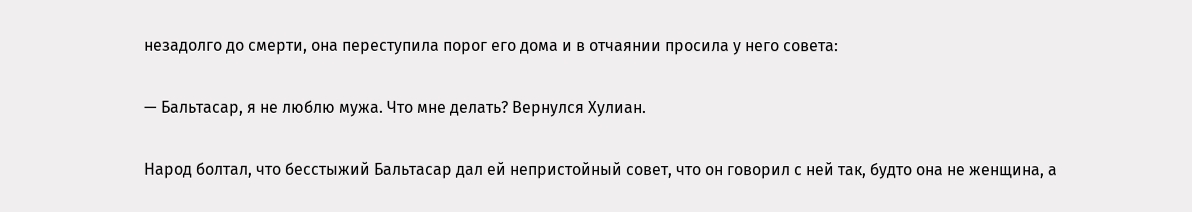незадолго до смерти, она переступила порог его дома и в отчаянии просила у него совета:

— Бальтасар, я не люблю мужа. Что мне делать? Вернулся Хулиан.

Народ болтал, что бесстыжий Бальтасар дал ей непристойный совет, что он говорил с ней так, будто она не женщина, а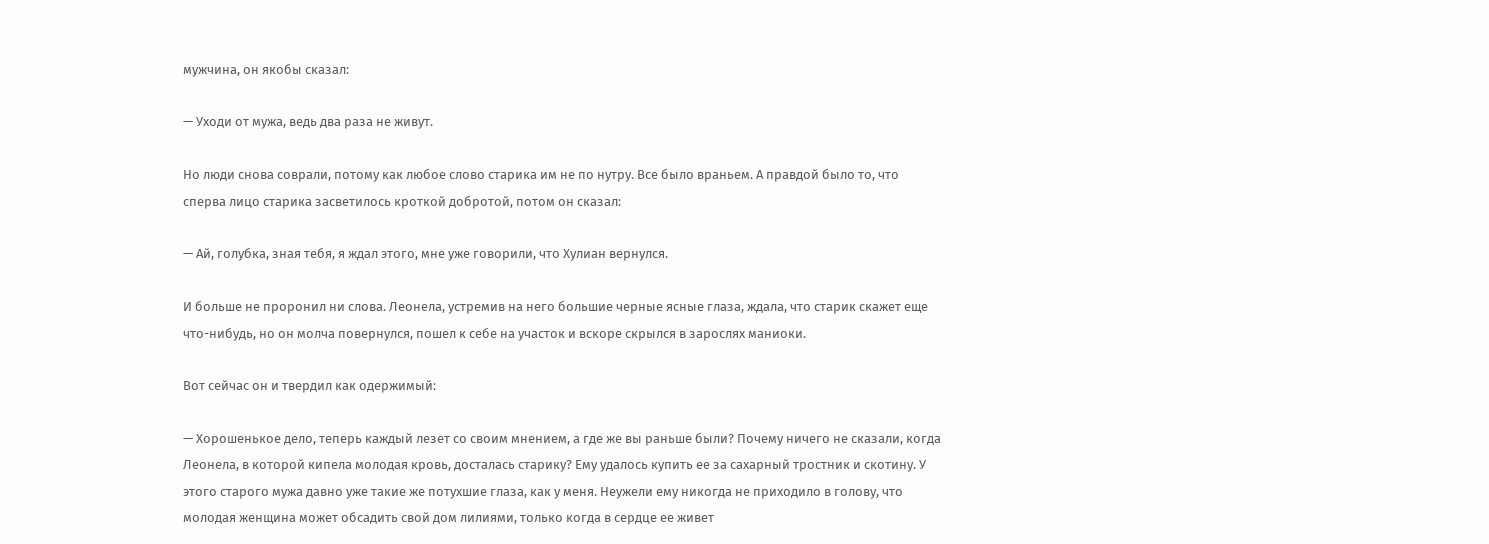мужчина, он якобы сказал:

— Уходи от мужа, ведь два раза не живут.

Но люди снова соврали, потому как любое слово старика им не по нутру. Все было враньем. А правдой было то, что сперва лицо старика засветилось кроткой добротой, потом он сказал:

— Ай, голубка, зная тебя, я ждал этого, мне уже говорили, что Хулиан вернулся.

И больше не проронил ни слова. Леонела, устремив на него большие черные ясные глаза, ждала, что старик скажет еще что-нибудь, но он молча повернулся, пошел к себе на участок и вскоре скрылся в зарослях маниоки.

Вот сейчас он и твердил как одержимый:

— Хорошенькое дело, теперь каждый лезет со своим мнением, а где же вы раньше были? Почему ничего не сказали, когда Леонела, в которой кипела молодая кровь, досталась старику? Ему удалось купить ее за сахарный тростник и скотину. У этого старого мужа давно уже такие же потухшие глаза, как у меня. Неужели ему никогда не приходило в голову, что молодая женщина может обсадить свой дом лилиями, только когда в сердце ее живет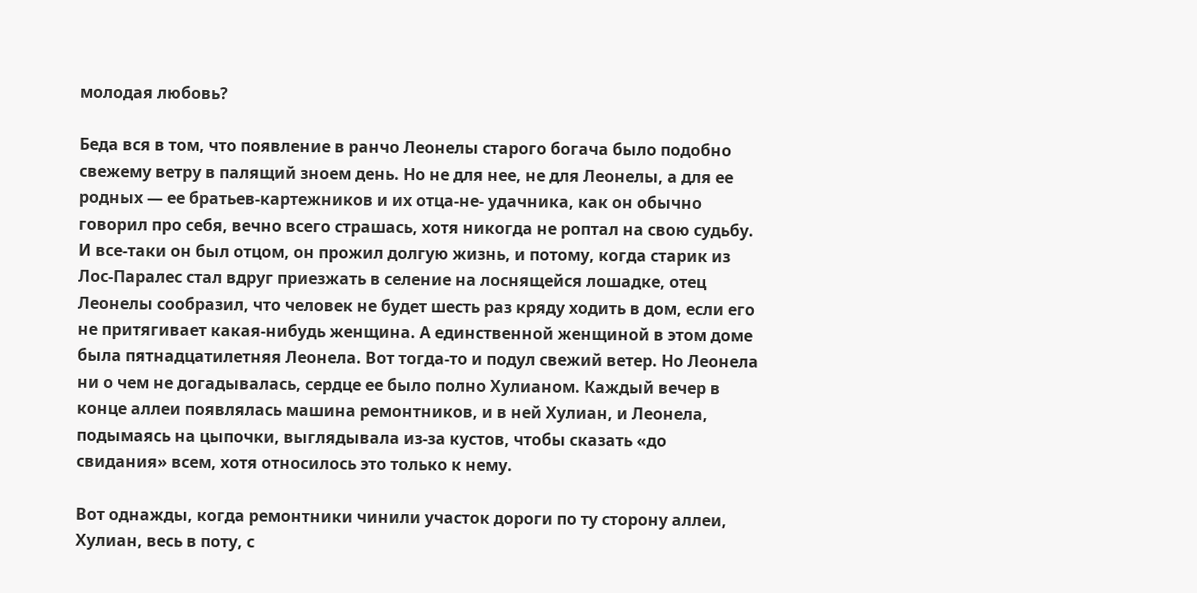молодая любовь?

Беда вся в том, что появление в ранчо Леонелы старого богача было подобно свежему ветру в палящий зноем день. Но не для нее, не для Леонелы, а для ее родных — ее братьев-картежников и их отца-не- удачника, как он обычно говорил про себя, вечно всего страшась, хотя никогда не роптал на свою судьбу. И все-таки он был отцом, он прожил долгую жизнь, и потому, когда старик из Лос-Паралес стал вдруг приезжать в селение на лоснящейся лошадке, отец Леонелы сообразил, что человек не будет шесть раз кряду ходить в дом, если его не притягивает какая-нибудь женщина. А единственной женщиной в этом доме была пятнадцатилетняя Леонела. Вот тогда-то и подул свежий ветер. Но Леонела ни о чем не догадывалась, сердце ее было полно Хулианом. Каждый вечер в конце аллеи появлялась машина ремонтников, и в ней Хулиан, и Леонела, подымаясь на цыпочки, выглядывала из-за кустов, чтобы сказать «до свидания» всем, хотя относилось это только к нему.

Вот однажды, когда ремонтники чинили участок дороги по ту сторону аллеи, Хулиан, весь в поту, с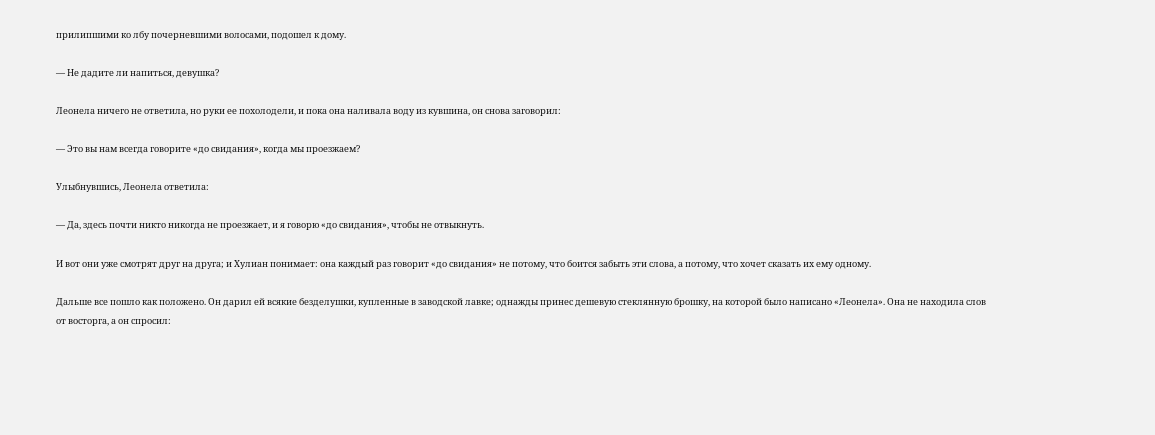прилипшими ко лбу почерневшими волосами, подошел к дому.

— Не дадите ли напиться, девушка?

Леонела ничего не ответила, но руки ее похолодели, и пока она наливала воду из кувшина, он снова заговорил:

— Это вы нам всегда говорите «до свидания», когда мы проезжаем?

Улыбнувшись, Леонела ответила:

— Да, здесь почти никто никогда не проезжает, и я говорю «до свидания», чтобы не отвыкнуть.

И вот они уже смотрят друг на друга; и Хулиан понимает: она каждый раз говорит «до свидания» не потому, что боится забыть эти слова, а потому, что хочет сказать их ему одному.

Дальше все пошло как положено. Он дарил ей всякие безделушки, купленные в заводской лавке; однажды принес дешевую стеклянную брошку, на которой было написано «Леонела». Она не находила слов от восторга, а он спросил: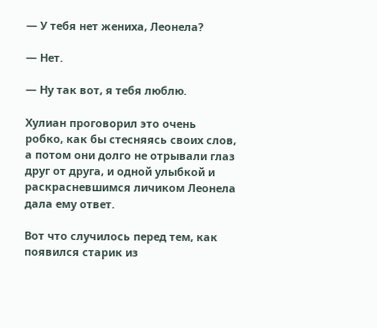— У тебя нет жениха, Леонела?

— Нет.

— Ну так вот, я тебя люблю.

Хулиан проговорил это очень робко, как бы стесняясь своих слов, а потом они долго не отрывали глаз друг от друга, и одной улыбкой и раскрасневшимся личиком Леонела дала ему ответ.

Вот что случилось перед тем, как появился старик из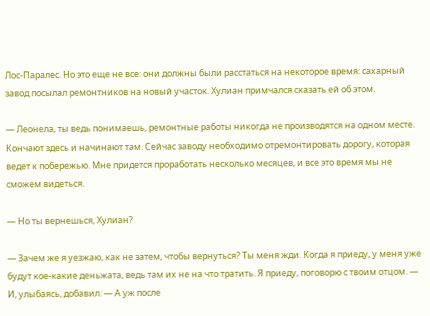Лос-Паралес. Но это еще не все: они должны были расстаться на некоторое время: сахарный завод посылал ремонтников на новый участок. Хулиан примчался сказать ей об этом.

— Леонела, ты ведь понимаешь, ремонтные работы никогда не производятся на одном месте. Кончают здесь и начинают там. Сейчас заводу необходимо отремонтировать дорогу, которая ведет к побережью. Мне придется проработать несколько месяцев, и все это время мы не сможем видеться.

— Но ты вернешься, Хулиан?

— Зачем же я уезжаю, как не затем, чтобы вернуться? Ты меня жди. Когда я приеду, у меня уже будут кое-какие деньжата, ведь там их не на что тратить. Я приеду, поговорю с твоим отцом. — И, улыбаясь, добавил: — А уж после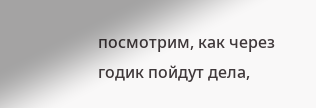посмотрим, как через годик пойдут дела,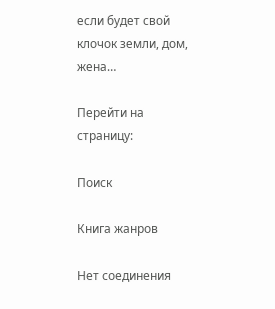если будет свой клочок земли, дом, жена…

Перейти на страницу:

Поиск

Книга жанров

Нет соединения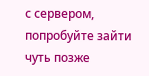с сервером, попробуйте зайти чуть позже